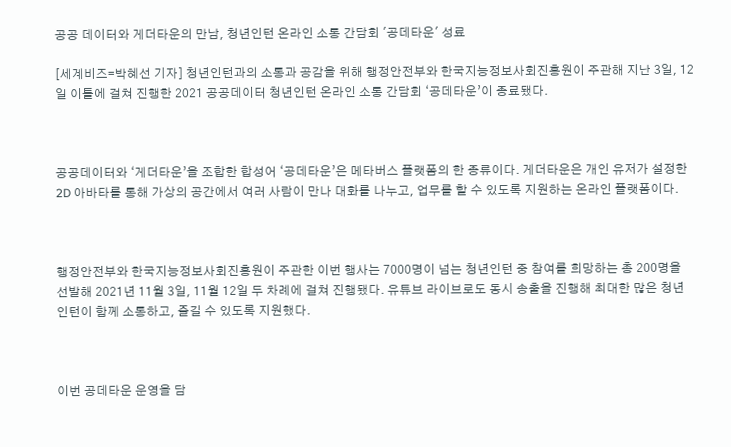공공 데이터와 게더타운의 만남, 청년인턴 온라인 소통 간담회 '공데타운' 성료

[세계비즈=박혜선 기자] 청년인턴과의 소통과 공감을 위해 행정안전부와 한국지능정보사회진흥원이 주관해 지난 3일, 12일 이틀에 걸쳐 진행한 2021 공공데이터 청년인턴 온라인 소통 간담회 ‘공데타운’이 종료됐다.



공공데이터와 ‘게더타운’을 조합한 합성어 ‘공데타운’은 메타버스 플랫폼의 한 종류이다. 게더타운은 개인 유저가 설정한 2D 아바타를 통해 가상의 공간에서 여러 사람이 만나 대화를 나누고, 업무를 할 수 있도록 지원하는 온라인 플랫폼이다.



행정안전부와 한국지능정보사회진흥원이 주관한 이번 행사는 7000명이 넘는 청년인턴 중 참여를 희망하는 총 200명을 선발해 2021년 11월 3일, 11월 12일 두 차례에 걸쳐 진행됐다. 유튜브 라이브로도 동시 송출을 진행해 최대한 많은 청년인턴이 함께 소통하고, 즐길 수 있도록 지원했다.



이번 공데타운 운영을 담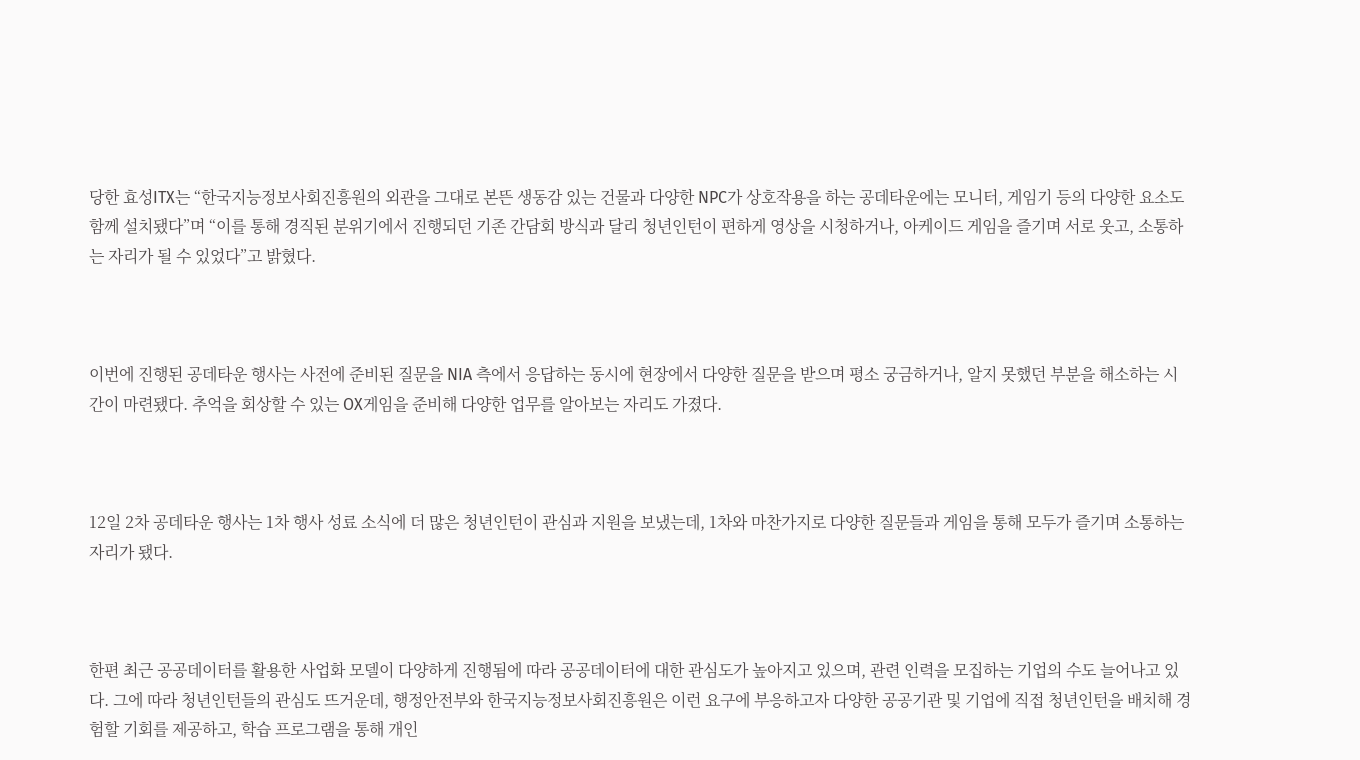당한 효성ITX는 “한국지능정보사회진흥원의 외관을 그대로 본뜬 생동감 있는 건물과 다양한 NPC가 상호작용을 하는 공데타운에는 모니터, 게임기 등의 다양한 요소도 함께 설치됐다”며 “이를 통해 경직된 분위기에서 진행되던 기존 간담회 방식과 달리 청년인턴이 편하게 영상을 시청하거나, 아케이드 게임을 즐기며 서로 웃고, 소통하는 자리가 될 수 있었다”고 밝혔다.



이번에 진행된 공데타운 행사는 사전에 준비된 질문을 NIA 측에서 응답하는 동시에 현장에서 다양한 질문을 받으며 평소 궁금하거나, 알지 못했던 부분을 해소하는 시간이 마련됐다. 추억을 회상할 수 있는 OX게임을 준비해 다양한 업무를 알아보는 자리도 가졌다.



12일 2차 공데타운 행사는 1차 행사 성료 소식에 더 많은 청년인턴이 관심과 지원을 보냈는데, 1차와 마찬가지로 다양한 질문들과 게임을 통해 모두가 즐기며 소통하는 자리가 됐다.



한편 최근 공공데이터를 활용한 사업화 모델이 다양하게 진행됨에 따라 공공데이터에 대한 관심도가 높아지고 있으며, 관련 인력을 모집하는 기업의 수도 늘어나고 있다. 그에 따라 청년인턴들의 관심도 뜨거운데, 행정안전부와 한국지능정보사회진흥원은 이런 요구에 부응하고자 다양한 공공기관 및 기업에 직접 청년인턴을 배치해 경험할 기회를 제공하고, 학습 프로그램을 통해 개인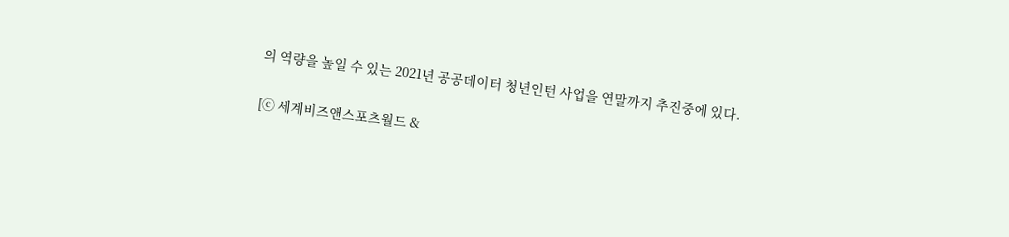의 역량을 높일 수 있는 2021년 공공데이터 청년인턴 사업을 연말까지 추진중에 있다.

[ⓒ 세계비즈앤스포츠월드 &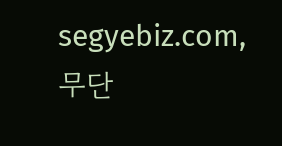segyebiz.com, 무단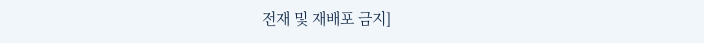전재 및 재배포 금지]